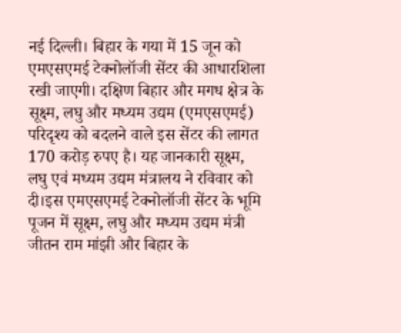नई दिल्ली। बिहार के गया में 15 जून को एमएसएमई टेक्नोलॉजी सेंटर की आधारशिला रखी जाएगी। दक्षिण बिहार और मगध क्षेत्र के सूक्ष्म, लघु और मध्यम उद्यम (एमएसएमई) परिदृश्य को बदलने वाले इस सेंटर की लागत 170 करोड़ रुपए है। यह जानकारी सूक्ष्म, लघु एवं मध्यम उद्यम मंत्रालय ने रविवार को दी।इस एमएसएमई टेक्नोलॉजी सेंटर के भूमि पूजन में सूक्ष्म, लघु और मध्यम उद्यम मंत्री जीतन राम मांझी और बिहार के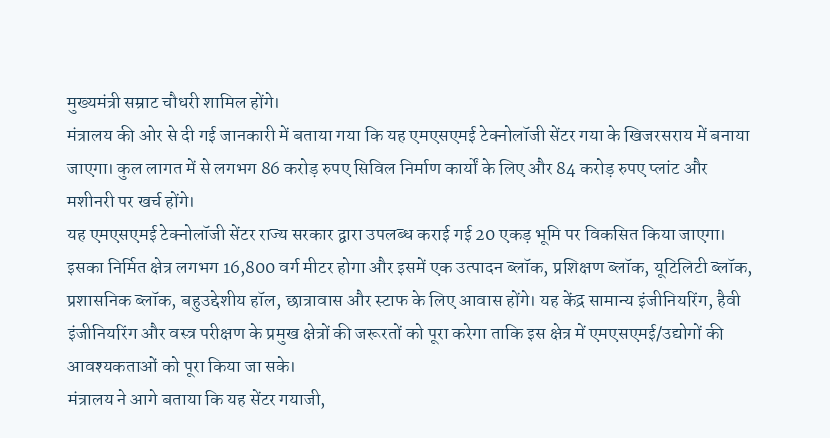मुख्यमंत्री सम्राट चौधरी शामिल होंगे।
मंत्रालय की ओर से दी गई जानकारी में बताया गया कि यह एमएसएमई टेक्नोलॉजी सेंटर गया के खिजरसराय में बनाया जाएगा। कुल लागत में से लगभग 86 करोड़ रुपए सिविल निर्माण कार्यों के लिए और 84 करोड़ रुपए प्लांट और मशीनरी पर खर्च होंगे।
यह एमएसएमई टेक्नोलॉजी सेंटर राज्य सरकार द्वारा उपलब्ध कराई गई 20 एकड़ भूमि पर विकसित किया जाएगा। इसका निर्मित क्षेत्र लगभग 16,800 वर्ग मीटर होगा और इसमें एक उत्पादन ब्लॉक, प्रशिक्षण ब्लॉक, यूटिलिटी ब्लॉक, प्रशासनिक ब्लॉक, बहुउद्देशीय हॉल, छात्रावास और स्टाफ के लिए आवास होंगे। यह केंद्र सामान्य इंजीनियरिंग, हैवी इंजीनियरिंग और वस्त्र परीक्षण के प्रमुख क्षेत्रों की जरूरतों को पूरा करेगा ताकि इस क्षेत्र में एमएसएमई/उद्योगों की आवश्यकताओं को पूरा किया जा सके।
मंत्रालय ने आगे बताया कि यह सेंटर गयाजी,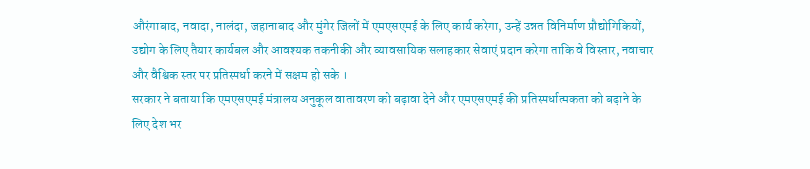औरंगाबाद, नवादा, नालंदा, जहानाबाद और मुंगेर जिलों में एमएसएमई के लिए कार्य करेगा, उन्हें उन्नत विनिर्माण प्रौद्योगिकियों, उद्योग के लिए तैयार कार्यबल और आवश्यक तकनीकी और व्यावसायिक सलाहकार सेवाएं प्रदान करेगा ताकि वे विस्तार, नवाचार और वैश्विक स्तर पर प्रतिस्पर्धा करने में सक्षम हो सके ।
सरकार ने बताया कि एमएसएमई मंत्रालय अनुकूल वातावरण को बढ़ावा देने और एमएसएमई की प्रतिस्पर्धात्मकता को बढ़ाने के लिए देश भर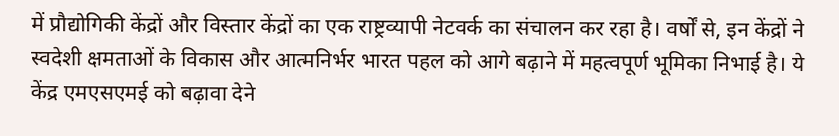में प्रौद्योगिकी केंद्रों और विस्तार केंद्रों का एक राष्ट्रव्यापी नेटवर्क का संचालन कर रहा है। वर्षों से, इन केंद्रों ने स्वदेशी क्षमताओं के विकास और आत्मनिर्भर भारत पहल को आगे बढ़ाने में महत्वपूर्ण भूमिका निभाई है। ये केंद्र एमएसएमई को बढ़ावा देने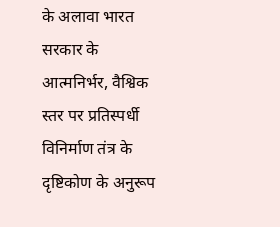के अलावा भारत सरकार के आत्मनिर्भर, वैश्विक स्तर पर प्रतिस्पर्धी विनिर्माण तंत्र के दृष्टिकोण के अनुरूप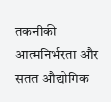तकनीकी आत्मनिर्भरता और सतत औद्योगिक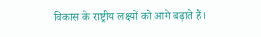विकास के राष्ट्रीय लक्ष्यों को आगे बढ़ाते हैं।